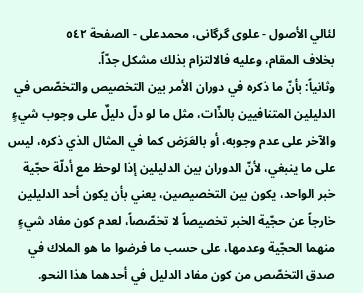لئالي الأصول - علوی گرگانی، محمدعلی - الصفحة ٥٤٢
بخلاف المقام، وعليه فالالتزام بذلك مشكل جدّاً.
وثانياً: بأنّ ما ذكره في دوران الأمر بين التخصيص والتخصّص في الدليلين المتنافيين بالذّات، مثل ما لو دلّ دليلٌ على وجوب شيءٍ والآخر على عدم وجوبه، أو بالعَرَض كما في المثال الذي ذكره، ليس على ما ينبغي، لأنّ الدوران بين الدليلين إذا لوحظ مع أدلّة حجّية خبر الواحد، يكون بين التخصيصين، يعني بأن يكون أحد الدليلين خارجاً عن حجّية الخبر تخصيصاً لا تخصّصاً، لعدم كون مفاد شيءٍ منهما الحجّية وعدمها، على حسب ما فرضوا ما هو الملاك في صدق التخصّص من كون مفاد الدليل في أحدهما هذا النحو.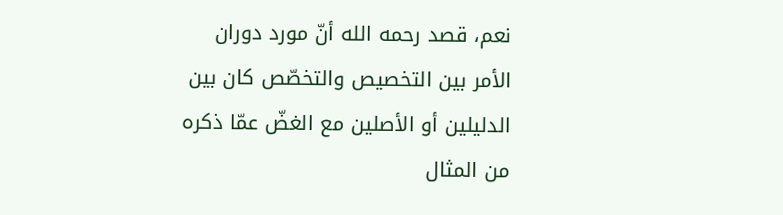نعم، قصد رحمه الله أنّ مورد دوران الأمر بين التخصيص والتخصّص كان بين الدليلين أو الأصلين مع الغضّ عمّا ذكره من المثال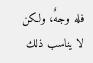فله وجهٌ، ولكن لا يناسب ذلك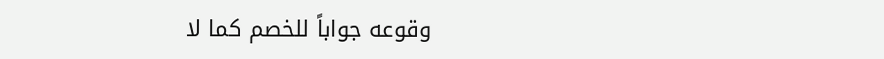وقوعه جواباً للخصم كما لا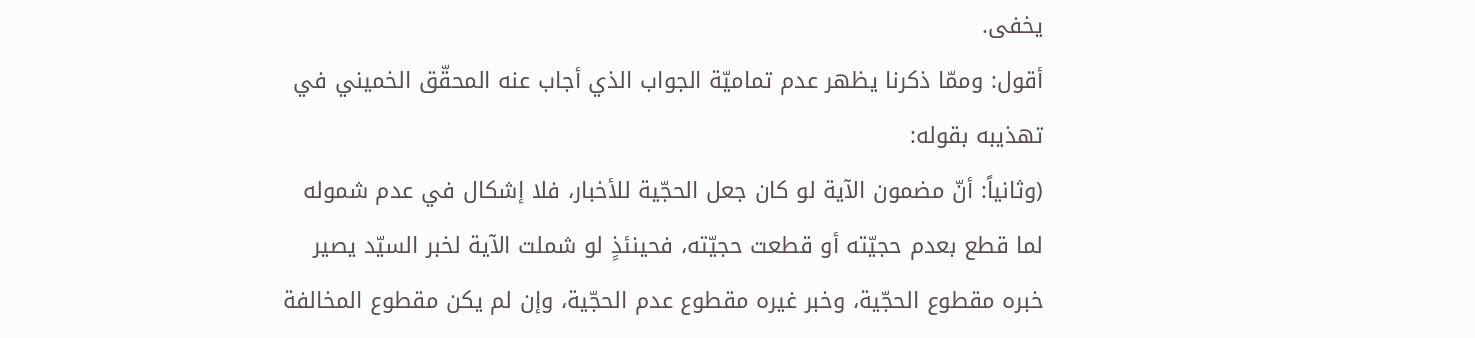يخفى.
أقول: وممّا ذكرنا يظهر عدم تماميّة الجواب الذي أجاب عنه المحقّق الخميني في تهذيبه بقوله:
(وثانياً: أنّ مضمون الآية لو كان جعل الحجّية للأخبار، فلا إشكال في عدم شموله لما قطع بعدم حجيّته أو قطعت حجيّته، فحينئذٍ لو شملت الآية لخبر السيّد يصير خبره مقطوع الحجّية، وخبر غيره مقطوع عدم الحجّية، وإن لم يكن مقطوع المخالفة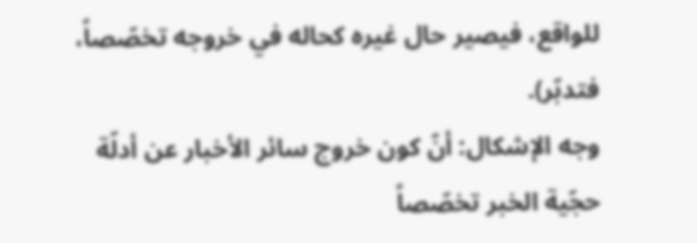للواقع، فيصير حال غيره كحاله في خروجه تخصّصاً، فتدبّر).
وجه الإشكال: أنّ كون خروج سائر الأخبار عن أدلّة حجّية الخبر تخصّصاً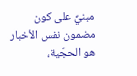مبنيٌّ على كون مضمون نفس الأخبار هو الحجّية،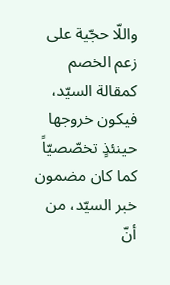واللّا حجّية على زعم الخصم كمقالة السيّد، فيكون خروجها حينئذٍ تخصّصيّاً كما كان مضمون خبر السيّد، من أنّ